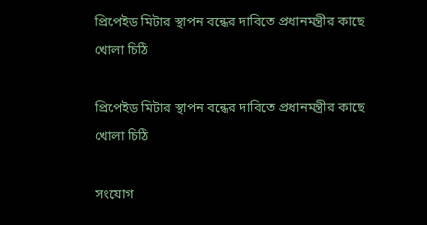প্রিপেইড মিটার স্থাপন বন্ধের দাবিতে প্রধানমন্ত্রীর কাছে খোলা চিঠি

প্রিপেইড মিটার স্থাপন বন্ধের দাবিতে প্রধানমন্ত্রীর কাছে খোলা চিঠি

সংযোগ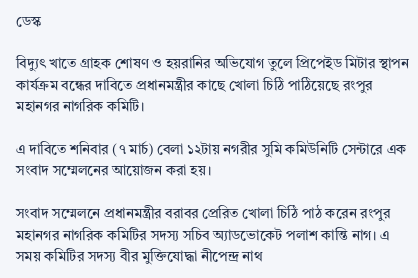ডেস্ক

বিদ্যুৎ খাতে গ্রাহক শোষণ ও হয়রানির অভিযোগ তুলে প্রিপেইড মিটার স্থাপন কার্যক্রম বন্ধের দাবিতে প্রধানমন্ত্রীর কাছে খোলা চিঠি পাঠিয়েছে রংপুর মহানগর নাগরিক কমিটি।

এ দাবিতে শনিবার (৭ মার্চ) বেলা ১২টায় নগরীর সুমি কমিউনিটি সেন্টারে এক সংবাদ সম্মেলনের আয়োজন করা হয়।

সংবাদ সম্মেলনে প্রধানমন্ত্রীর বরাবর প্রেরিত খোলা চিঠি পাঠ করেন রংপুর মহানগর নাগরিক কমিটির সদস্য সচিব অ্যাডভোকেট পলাশ কান্তি নাগ। এ সময় কমিটির সদস্য বীর মুক্তিযোদ্ধা নীপেন্দ্র নাথ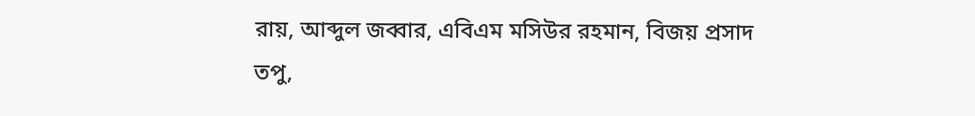রায়, আব্দুল জব্বার, এবিএম মসিউর রহমান, বিজয় প্রসাদ তপু,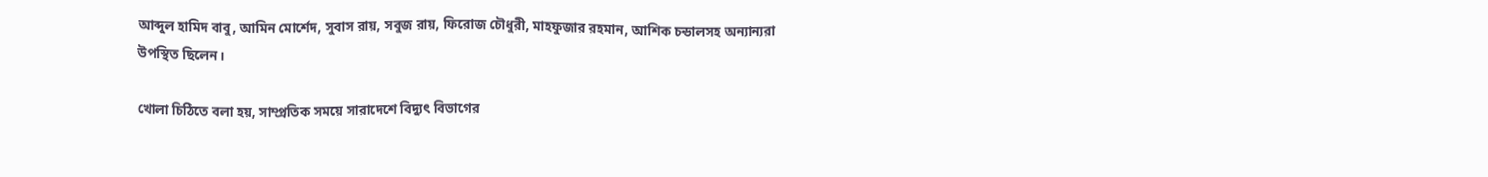আব্দুল হামিদ বাবু, আমিন মোর্শেদ, সুবাস রায়, সবুজ রায়, ফিরোজ চৌধুরী, মাহফুজার রহমান, আশিক চন্ডালসহ অন্যান্যরা উপস্থিত ছিলেন।

খোলা চিঠিতে বলা হয়, সাম্প্রতিক সময়ে সারাদেশে বিদ্যুৎ বিভাগের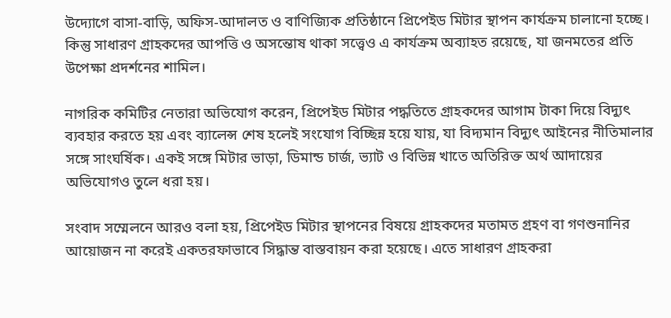উদ্যোগে বাসা-বাড়ি, অফিস-আদালত ও বাণিজ্যিক প্রতিষ্ঠানে প্রিপেইড মিটার স্থাপন কার্যক্রম চালানো হচ্ছে। কিন্তু সাধারণ গ্রাহকদের আপত্তি ও অসন্তোষ থাকা সত্ত্বেও এ কার্যক্রম অব্যাহত রয়েছে, যা জনমতের প্রতি উপেক্ষা প্রদর্শনের শামিল।

নাগরিক কমিটির নেতারা অভিযোগ করেন, প্রিপেইড মিটার পদ্ধতিতে গ্রাহকদের আগাম টাকা দিয়ে বিদ্যুৎ ব্যবহার করতে হয় এবং ব্যালেন্স শেষ হলেই সংযোগ বিচ্ছিন্ন হয়ে যায়, যা বিদ্যমান বিদ্যুৎ আইনের নীতিমালার সঙ্গে সাংঘর্ষিক। একই সঙ্গে মিটার ভাড়া, ডিমান্ড চার্জ, ভ্যাট ও বিভিন্ন খাতে অতিরিক্ত অর্থ আদায়ের অভিযোগও তুলে ধরা হয়।

সংবাদ সম্মেলনে আরও বলা হয়, প্রিপেইড মিটার স্থাপনের বিষয়ে গ্রাহকদের মতামত গ্রহণ বা গণশুনানির আয়োজন না করেই একতরফাভাবে সিদ্ধান্ত বাস্তবায়ন করা হয়েছে। এতে সাধারণ গ্রাহকরা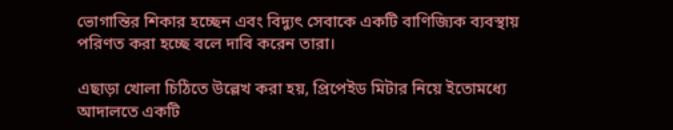ভোগান্তির শিকার হচ্ছেন এবং বিদ্যুৎ সেবাকে একটি বাণিজ্যিক ব্যবস্থায় পরিণত করা হচ্ছে বলে দাবি করেন তারা।

এছাড়া খোলা চিঠিতে উল্লেখ করা হয়, প্রিপেইড মিটার নিয়ে ইতোমধ্যে আদালতে একটি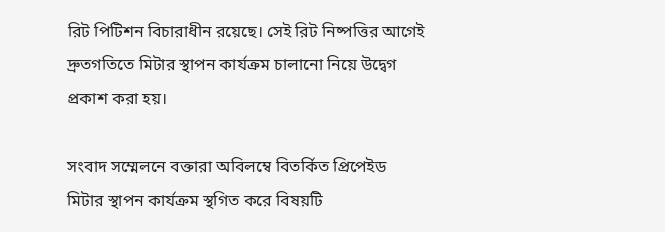রিট পিটিশন বিচারাধীন রয়েছে। সেই রিট নিষ্পত্তির আগেই দ্রুতগতিতে মিটার স্থাপন কার্যক্রম চালানো নিয়ে উদ্বেগ প্রকাশ করা হয়।

সংবাদ সম্মেলনে বক্তারা অবিলম্বে বিতর্কিত প্রিপেইড মিটার স্থাপন কার্যক্রম স্থগিত করে বিষয়টি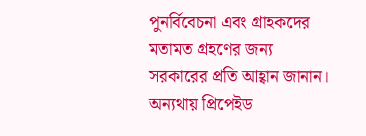পুনর্বিবেচনা এবং গ্রাহকদের মতামত গ্রহণের জন্য সরকারের প্রতি আহ্বান জানান। অন্যথায় প্রিপেইড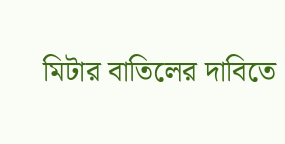মিটার বাতিলের দাবিতে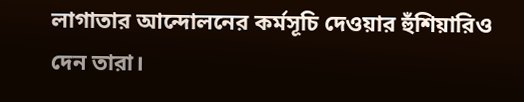লাগাতার আন্দোলনের কর্মসূচি দেওয়ার হুঁশিয়ারিও দেন তারা।